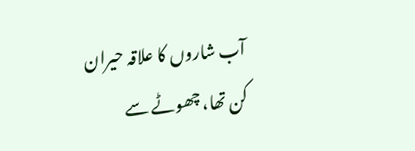آب شاروں کا علاقہ حیران کن تھا، چھوٹے سے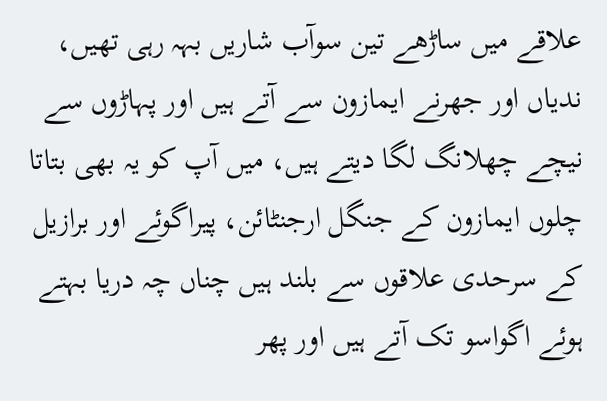علاقے میں ساڑھے تین سوآب شاریں بہہ رہی تھیں، ندیاں اور جھرنے ایمازون سے آتے ہیں اور پہاڑوں سے نیچے چھلانگ لگا دیتے ہیں، میں آپ کو یہ بھی بتاتا چلوں ایمازون کے جنگل ارجنٹائن، پیراگوئے اور برازیل کے سرحدی علاقوں سے بلند ہیں چناں چہ دریا بہتے ہوئے اگواسو تک آتے ہیں اور پھر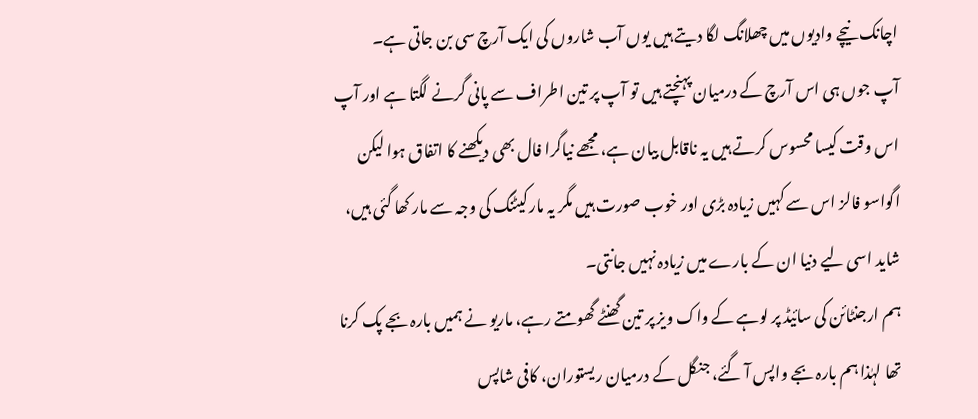اچانک نیچے وادیوں میں چھلانگ لگا دیتے ہیں یوں آب شاروں کی ایک آرچ سی بن جاتی ہے۔
آپ جوں ہی اس آرچ کے درمیان پہنچتے ہیں تو آپ پر تین اطراف سے پانی گرنے لگتا ہے اور آپ اس وقت کیسا محسوس کرتے ہیں یہ ناقابل بیان ہے، مجھے نیاگرا فال بھی دیکھنے کا اتفاق ہوا لیکن اگواسو فالز اس سے کہیں زیادہ بڑی اور خوب صورت ہیں مگر یہ مارکیٹنگ کی وجہ سے مار کھا گئی ہیں، شاید اسی لیے دنیا ان کے بارے میں زیادہ نہیں جانتی۔
ہم ارجنٹائن کی سائیڈ پر لوہے کے واک ویز پر تین گھنٹے گھومتے رہے، ماریو نے ہمیں بارہ بجے پک کرنا تھا لہٰذا ہم بارہ بجے واپس آ گئے، جنگل کے درمیان ریستوران، کافی شاپس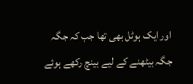اور ایک ہوٹل بھی تھا جب کہ جگہ جگہ بیٹھنے کے لیے بینچ رکھے ہوئے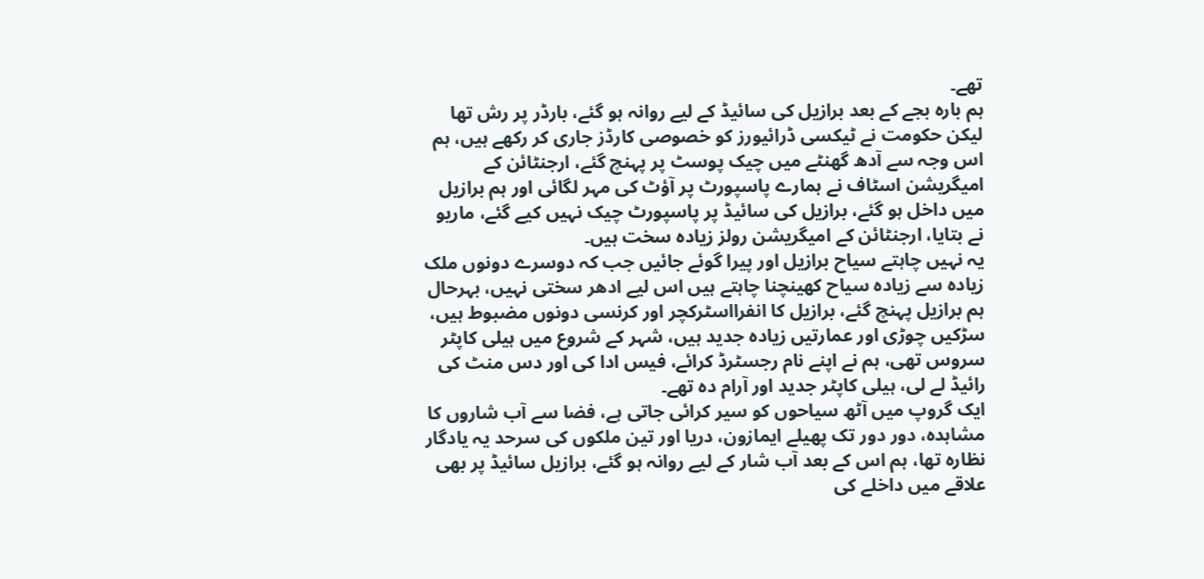تھے۔
ہم بارہ بجے کے بعد برازیل کی سائیڈ کے لیے روانہ ہو گئے، بارڈر پر رش تھا لیکن حکومت نے ٹیکسی ڈرائیورز کو خصوصی کارڈز جاری کر رکھے ہیں، ہم اس وجہ سے آدھ گھنٹے میں چیک پوسٹ پر پہنچ گئے، ارجنٹائن کے امیگریشن اسٹاف نے ہمارے پاسپورٹ پر آؤٹ کی مہر لگائی اور ہم برازیل میں داخل ہو گئے، برازیل کی سائیڈ پر پاسپورٹ چیک نہیں کیے گئے، ماریو نے بتایا، ارجنٹائن کے امیگریشن رولز زیادہ سخت ہیں۔
یہ نہیں چاہتے سیاح برازیل اور پیرا گوئے جائیں جب کہ دوسرے دونوں ملک زیادہ سے زیادہ سیاح کھینچنا چاہتے ہیں اس لیے ادھر سختی نہیں، بہرحال ہم برازیل پہنچ گئے، برازیل کا انفرااسٹرکچر اور کرنسی دونوں مضبوط ہیں، سڑکیں چوڑی اور عمارتیں زیادہ جدید ہیں، شہر کے شروع میں ہیلی کاپٹر سروس تھی، ہم نے اپنے نام رجسٹرڈ کرائے، فیس ادا کی اور دس منٹ کی رائیڈ لے لی، ہیلی کاپٹر جدید اور آرام دہ تھے۔
ایک گروپ میں آٹھ سیاحوں کو سیر کرائی جاتی ہے، فضا سے آب شاروں کا مشاہدہ، دور دور تک پھیلے ایمازون، دریا اور تین ملکوں کی سرحد یہ یادگار نظارہ تھا، ہم اس کے بعد آب شار کے لیے روانہ ہو گئے، برازیل سائیڈ پر بھی علاقے میں داخلے کی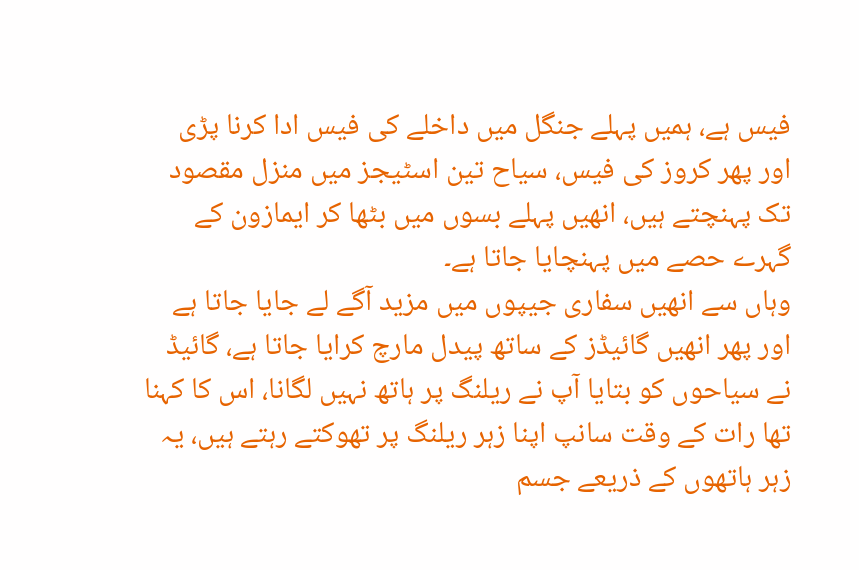فیس ہے، ہمیں پہلے جنگل میں داخلے کی فیس ادا کرنا پڑی اور پھر کروز کی فیس، سیاح تین اسٹیجز میں منزل مقصود تک پہنچتے ہیں، انھیں پہلے بسوں میں بٹھا کر ایمازون کے گہرے حصے میں پہنچایا جاتا ہے۔
وہاں سے انھیں سفاری جیپوں میں مزید آگے لے جایا جاتا ہے اور پھر انھیں گائیڈز کے ساتھ پیدل مارچ کرایا جاتا ہے، گائیڈ نے سیاحوں کو بتایا آپ نے ریلنگ پر ہاتھ نہیں لگانا، اس کا کہنا تھا رات کے وقت سانپ اپنا زہر ریلنگ پر تھوکتے رہتے ہیں، یہ زہر ہاتھوں کے ذریعے جسم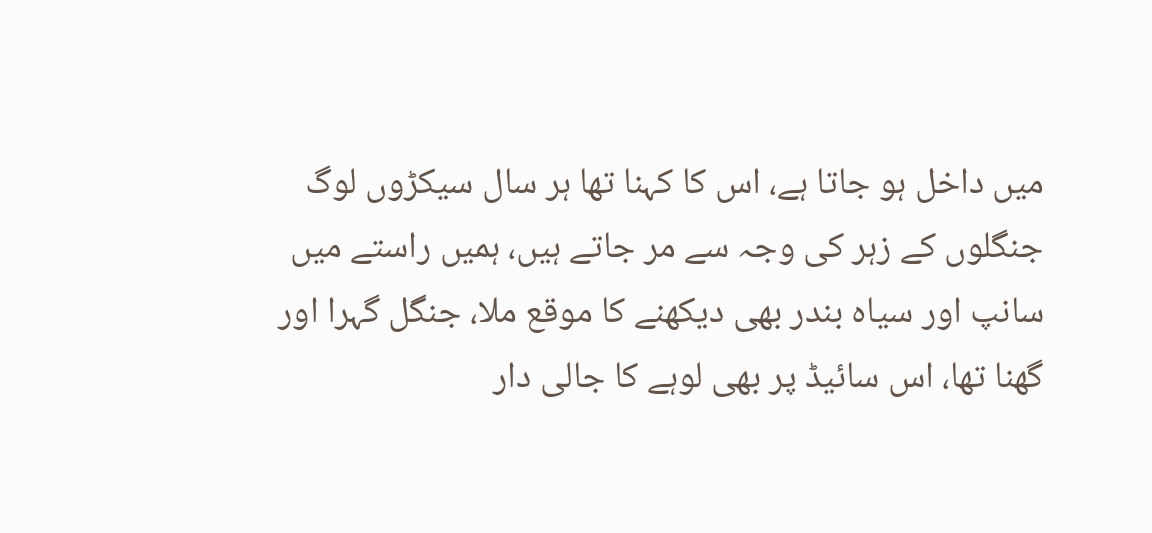میں داخل ہو جاتا ہے، اس کا کہنا تھا ہر سال سیکڑوں لوگ جنگلوں کے زہر کی وجہ سے مر جاتے ہیں، ہمیں راستے میں سانپ اور سیاہ بندر بھی دیکھنے کا موقع ملا، جنگل گہرا اور گھنا تھا، اس سائیڈ پر بھی لوہے کا جالی دار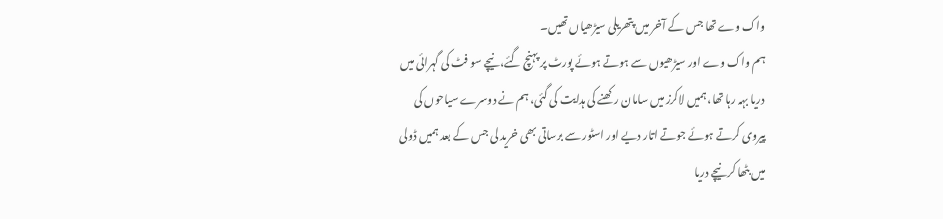واک وے تھا جس کے آخر میں پتھریلی سیڑھیاں تھیں۔
ہم واک وے اور سیڑھیوں سے ہوتے ہوئے پورٹ پر پہنچ گئے، نیچے سو فٹ کی گہرائی میں دریا بہہ رہا تھا، ہمیں لاکرز میں سامان رکھنے کی ہدایت کی گئی، ہم نے دوسرے سیاحوں کی پیروی کرتے ہوئے جوتے اتار دیے اور اسٹور سے برساتی بھی خرید لی جس کے بعد ہمیں ڈولی میں بٹھا کر نیچے دریا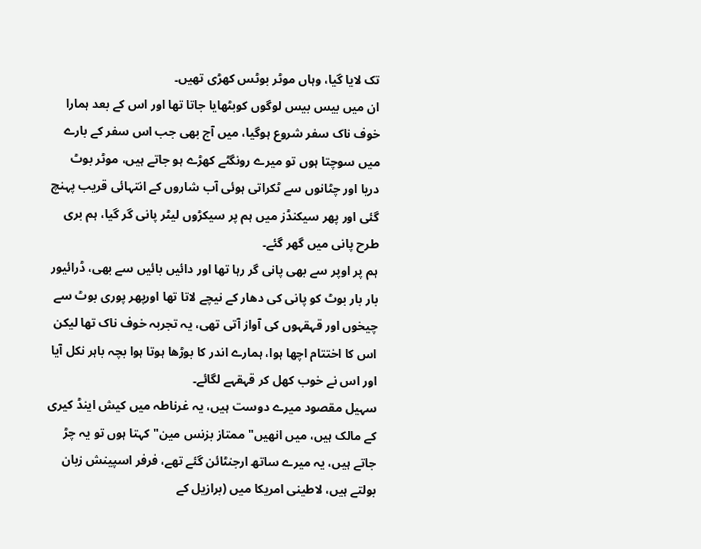تک لایا گیا، وہاں موٹر بوٹس کھڑی تھیں۔
ان میں بیس بیس لوگوں کوبٹھایا جاتا تھا اور اس کے بعد ہمارا خوف ناک سفر شروع ہوگیا، میں آج بھی جب اس سفر کے بارے میں سوچتا ہوں تو میرے رونگٹے کھڑے ہو جاتے ہیں، موٹر بوٹ دریا اور چٹانوں سے ٹکراتی ہوئی آب شاروں کے انتہائی قریب پہنچ گئی اور پھر سیکنڈز میں ہم پر سیکڑوں لیٹر پانی گر گیا، ہم بری طرح پانی میں گھر گئے۔
ہم پر اوپر سے بھی پانی گر رہا تھا اور دائیں بائیں سے بھی، ڈرائیور بار بار بوٹ کو پانی کی دھار کے نیچے لاتا تھا اورپھر پوری بوٹ سے چیخوں اور قہقہوں کی آواز آتی تھی، یہ تجربہ خوف ناک تھا لیکن اس کا اختتام اچھا ہوا، ہمارے اندر کا بوڑھا ہوتا ہوا بچہ باہر نکل آیا اور اس نے خوب کھل کر قہقہے لگائے۔
سہیل مقصود میرے دوست ہیں، یہ غرناطہ میں کیش اینڈ کیری کے مالک ہیں، میں انھیں"ممتاز بزنس مین" کہتا ہوں تو یہ چڑ جاتے ہیں، یہ میرے ساتھ ارجنٹائن گئے تھے، فرفر اسپینش زبان بولتے ہیں، لاطینی امریکا میں (برازیل کے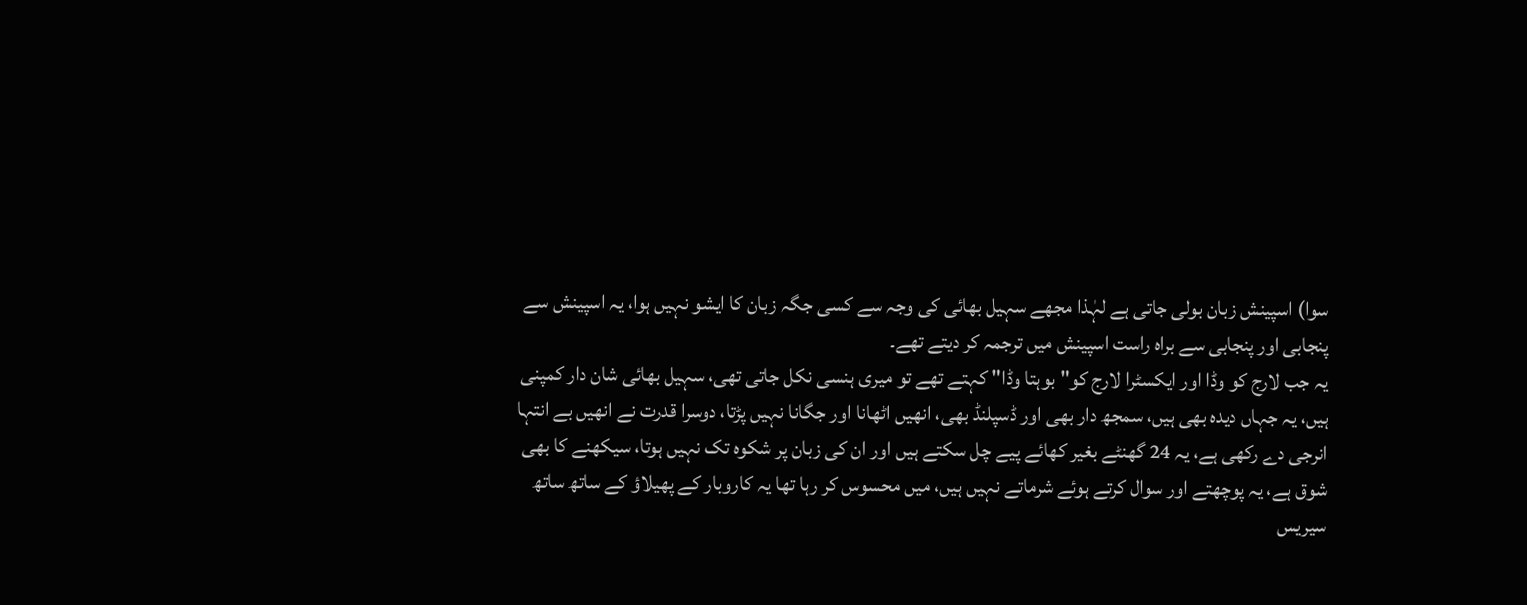سوا) اسپینش زبان بولی جاتی ہے لہٰذا مجھے سہیل بھائی کی وجہ سے کسی جگہ زبان کا ایشو نہیں ہوا، یہ اسپینش سے پنجابی اور پنجابی سے براہ راست اسپینش میں ترجمہ کر دیتے تھے۔
یہ جب لارج کو وڈا اور ایکسٹرا لارج کو"بوہتا وڈا" کہتے تھے تو میری ہنسی نکل جاتی تھی، سہیل بھائی شان دار کمپنی ہیں، یہ جہاں دیدہ بھی ہیں، سمجھ دار بھی اور ڈسپلنڈ بھی، انھیں اٹھانا اور جگانا نہیں پڑتا، دوسرا قدرت نے انھیں بے انتہا انرجی دے رکھی ہے، یہ 24 گھنٹے بغیر کھائے پیے چل سکتے ہیں اور ان کی زبان پر شکوہ تک نہیں ہوتا، سیکھنے کا بھی شوق ہے، یہ پوچھتے اور سوال کرتے ہوئے شرماتے نہیں ہیں، میں محسوس کر رہا تھا یہ کاروبار کے پھیلاؤ کے ساتھ ساتھ سیریس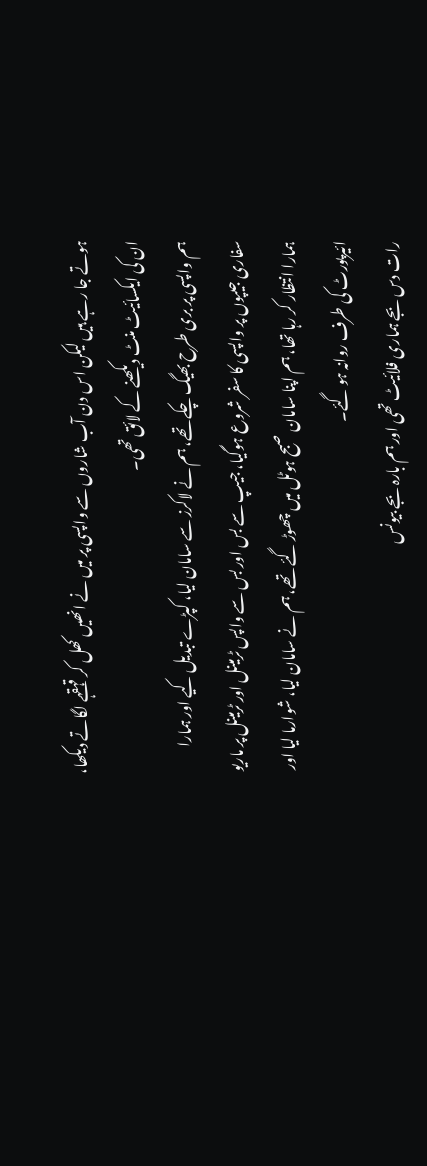ہوتے جا رہے ہیں لیکن اس دن آب شاروں سے واپسی پر میں نے انھیں کھل کر قہقہے لگاتے دیکھا، ان کی ایکسائیٹ منٹ دیکھنے کے لائق تھی۔
ہم واپسی پر بری طرح بھیگ چکے تھے، ہم نے لاکرز سے سامان لیا، کپڑے تبدیل کیے اور ہمارا سفاری جیپوں پر واپسی کا سفر شروع ہوگیا، جیپ سے بس اور بس سے واپس ٹرمینل اور ٹرمینل پر ماریو ہمارا انتظار کر رہا تھا، ہم اپنا سامان صبح ہوٹل میں چھوڑ گئے تھے، ہم نے سامان لیا، شوارما لیا اور ائیرپورٹ کی طرف روانہ ہو گئے۔
رات دس بجے ہماری فلائیٹ تھی اور ہم بارہ بجے بیونس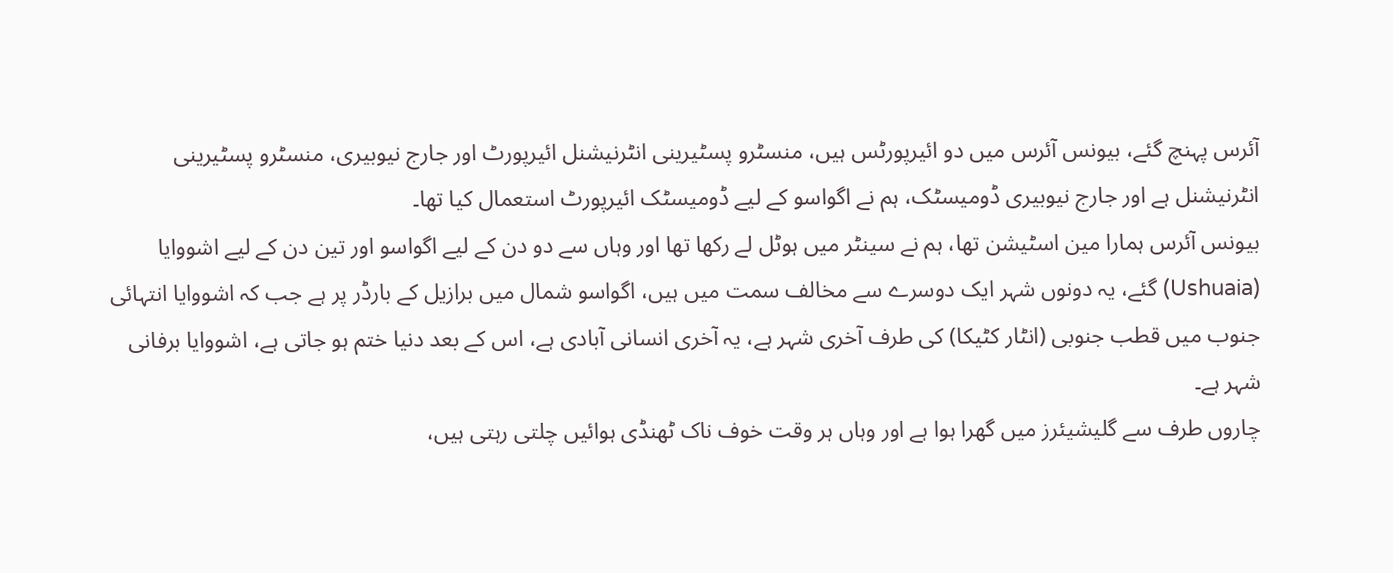آئرس پہنچ گئے، بیونس آئرس میں دو ائیرپورٹس ہیں، منسٹرو پسٹیرینی انٹرنیشنل ائیرپورٹ اور جارج نیوبیری، منسٹرو پسٹیرینی انٹرنیشنل ہے اور جارج نیوبیری ڈومیسٹک، ہم نے اگواسو کے لیے ڈومیسٹک ائیرپورٹ استعمال کیا تھا۔
بیونس آئرس ہمارا مین اسٹیشن تھا، ہم نے سینٹر میں ہوٹل لے رکھا تھا اور وہاں سے دو دن کے لیے اگواسو اور تین دن کے لیے اشووایا (Ushuaia) گئے، یہ دونوں شہر ایک دوسرے سے مخالف سمت میں ہیں، اگواسو شمال میں برازیل کے بارڈر پر ہے جب کہ اشووایا انتہائی جنوب میں قطب جنوبی (انٹار کٹیکا) کی طرف آخری شہر ہے، یہ آخری انسانی آبادی ہے، اس کے بعد دنیا ختم ہو جاتی ہے، اشووایا برفانی شہر ہے۔
چاروں طرف سے گلیشیئرز میں گھرا ہوا ہے اور وہاں ہر وقت خوف ناک ٹھنڈی ہوائیں چلتی رہتی ہیں،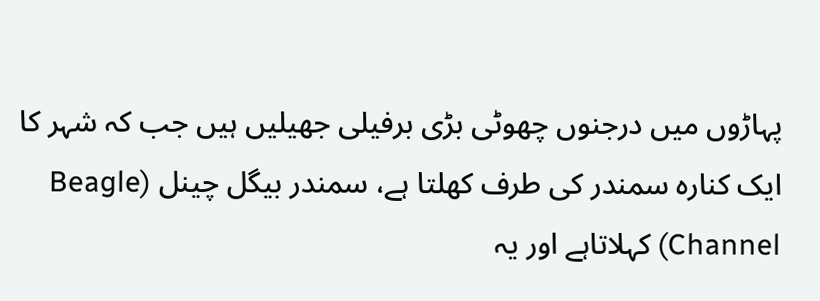پہاڑوں میں درجنوں چھوٹی بڑی برفیلی جھیلیں ہیں جب کہ شہر کا ایک کنارہ سمندر کی طرف کھلتا ہے، سمندر بیگل چینل (Beagle Channel) کہلاتاہے اور یہ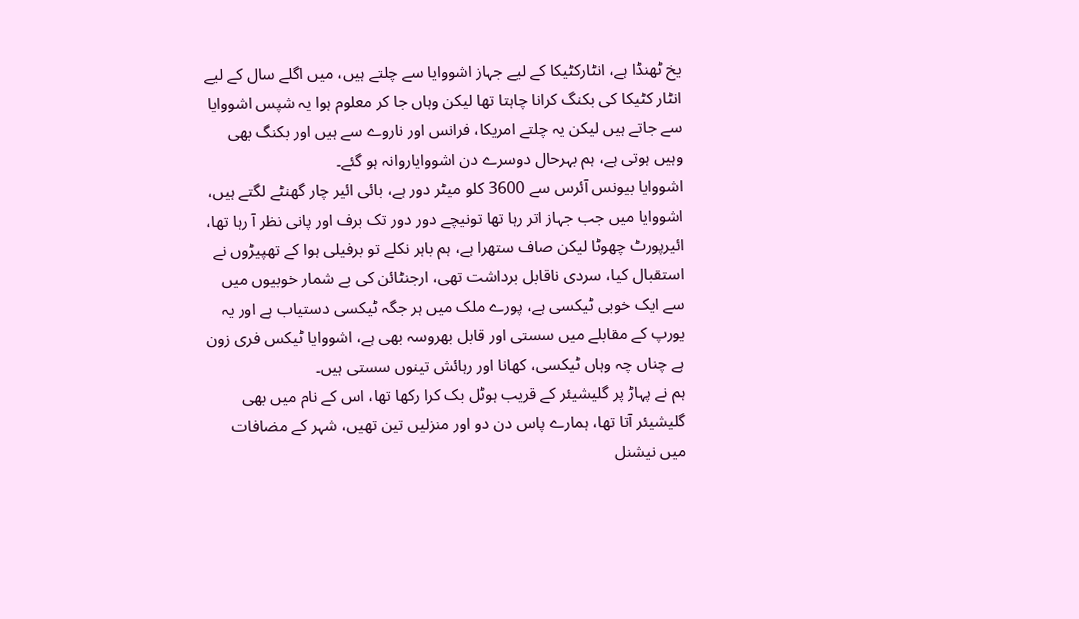یخ ٹھنڈا ہے، انٹارکٹیکا کے لیے جہاز اشووایا سے چلتے ہیں، میں اگلے سال کے لیے انٹار کٹیکا کی بکنگ کرانا چاہتا تھا لیکن وہاں جا کر معلوم ہوا یہ شپس اشووایا سے جاتے ہیں لیکن یہ چلتے امریکا، فرانس اور ناروے سے ہیں اور بکنگ بھی وہیں ہوتی ہے، ہم بہرحال دوسرے دن اشووایاروانہ ہو گئے۔
اشووایا بیونس آئرس سے 3600 کلو میٹر دور ہے، بائی ائیر چار گھنٹے لگتے ہیں، اشووایا میں جب جہاز اتر رہا تھا تونیچے دور دور تک برف اور پانی نظر آ رہا تھا، ائیرپورٹ چھوٹا لیکن صاف ستھرا ہے، ہم باہر نکلے تو برفیلی ہوا کے تھپیڑوں نے استقبال کیا، سردی ناقابل برداشت تھی، ارجنٹائن کی بے شمار خوبیوں میں سے ایک خوبی ٹیکسی ہے، پورے ملک میں ہر جگہ ٹیکسی دستیاب ہے اور یہ یورپ کے مقابلے میں سستی اور قابل بھروسہ بھی ہے، اشووایا ٹیکس فری زون ہے چناں چہ وہاں ٹیکسی، کھانا اور رہائش تینوں سستی ہیں۔
ہم نے پہاڑ پر گلیشیئر کے قریب ہوٹل بک کرا رکھا تھا، اس کے نام میں بھی گلیشیئر آتا تھا، ہمارے پاس دن دو اور منزلیں تین تھیں، شہر کے مضافات میں نیشنل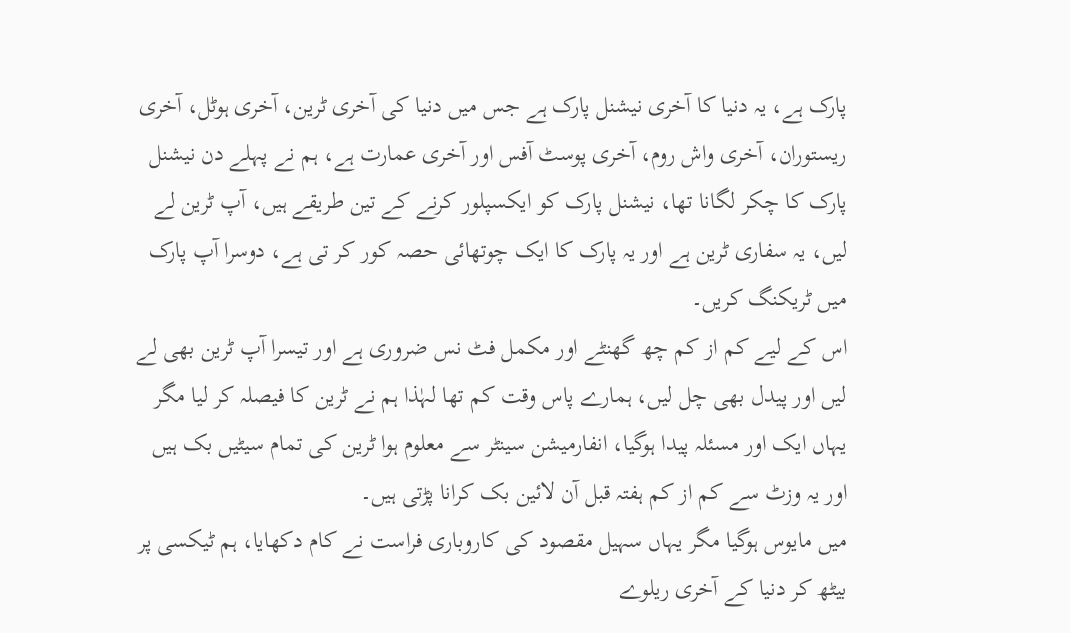پارک ہے، یہ دنیا کا آخری نیشنل پارک ہے جس میں دنیا کی آخری ٹرین، آخری ہوٹل، آخری ریستوران، آخری واش روم، آخری پوسٹ آفس اور آخری عمارت ہے، ہم نے پہلے دن نیشنل پارک کا چکر لگانا تھا، نیشنل پارک کو ایکسپلور کرنے کے تین طریقے ہیں، آپ ٹرین لے لیں، یہ سفاری ٹرین ہے اور یہ پارک کا ایک چوتھائی حصہ کور کر تی ہے، دوسرا آپ پارک میں ٹریکنگ کریں۔
اس کے لیے کم از کم چھ گھنٹے اور مکمل فٹ نس ضروری ہے اور تیسرا آپ ٹرین بھی لے لیں اور پیدل بھی چل لیں، ہمارے پاس وقت کم تھا لہٰذا ہم نے ٹرین کا فیصلہ کر لیا مگر یہاں ایک اور مسئلہ پیدا ہوگیا، انفارمیشن سینٹر سے معلوم ہوا ٹرین کی تمام سیٹیں بک ہیں اور یہ وزٹ سے کم از کم ہفتہ قبل آن لائین بک کرانا پڑتی ہیں۔
میں مایوس ہوگیا مگر یہاں سہیل مقصود کی کاروباری فراست نے کام دکھایا، ہم ٹیکسی پر بیٹھ کر دنیا کے آخری ریلوے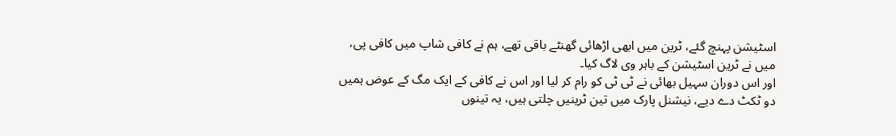اسٹیشن پہنچ گئے، ٹرین میں ابھی اڑھائی گھنٹے باقی تھے، ہم نے کافی شاپ میں کافی پی، میں نے ٹرین اسٹیشن کے باہر وی لاگ کیا۔
اور اس دوران سہیل بھائی نے ٹی ٹی کو رام کر لیا اور اس نے کافی کے ایک مگ کے عوض ہمیں دو ٹکٹ دے دیے، نیشنل پارک میں تین ٹرینیں چلتی ہیں، یہ تینوں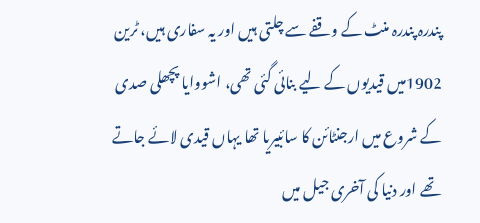پندرہ پندرہ منٹ کے وقفے سے چلتی ہیں اور یہ سفاری ہیں، ٹرین 1902میں قیدیوں کے لیے بنائی گئی تھی، اشووایا پچھلی صدی کے شروع میں ارجنٹائن کا سائبیریا تھا یہاں قیدی لائے جاتے تھے اور دنیا کی آخری جیل میں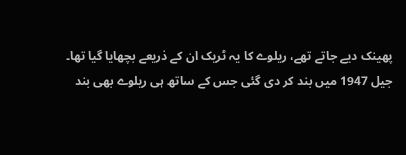پھینک دیے جاتے تھے، ریلوے کا یہ ٹریک ان کے ذریعے بچھایا گیا تھا۔
جیل 1947 میں بند کر دی گئی جس کے ساتھ ہی ریلوے بھی بند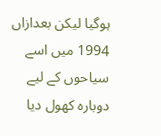ہوگیا لیکن بعدازاں 1994 میں اسے سیاحوں کے لیے دوبارہ کھول دیا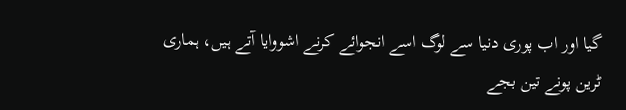گیا اور اب پوری دنیا سے لوگ اسے انجوائے کرنے اشووایا آتے ہیں، ہماری ٹرین پونے تین بجے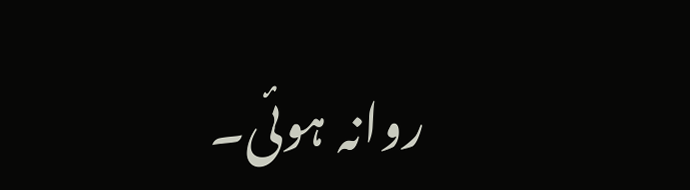روانہ ہوئی۔